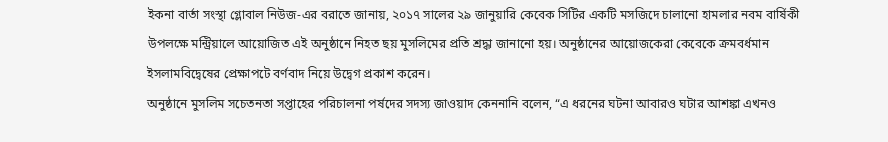ইকনা বার্তা সংস্থা গ্লোবাল নিউজ-এর বরাতে জানায়, ২০১৭ সালের ২৯ জানুয়ারি কেবেক সিটির একটি মসজিদে চালানো হামলার নবম বার্ষিকী উপলক্ষে মন্ট্রিয়ালে আয়োজিত এই অনুষ্ঠানে নিহত ছয় মুসলিমের প্রতি শ্রদ্ধা জানানো হয়। অনুষ্ঠানের আয়োজকেরা কেবেকে ক্রমবর্ধমান ইসলামবিদ্বেষের প্রেক্ষাপটে বর্ণবাদ নিয়ে উদ্বেগ প্রকাশ করেন।
অনুষ্ঠানে মুসলিম সচেতনতা সপ্তাহের পরিচালনা পর্ষদের সদস্য জাওয়াদ কেননানি বলেন, “এ ধরনের ঘটনা আবারও ঘটার আশঙ্কা এখনও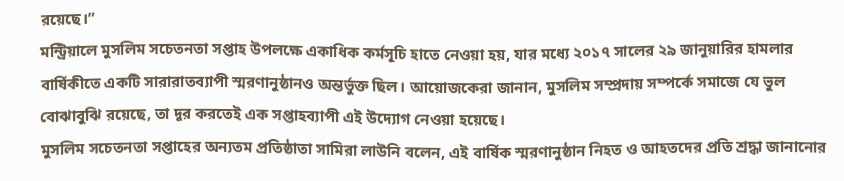রয়েছে।”
মন্ট্রিয়ালে মুসলিম সচেতনতা সপ্তাহ উপলক্ষে একাধিক কর্মসূচি হাতে নেওয়া হয়, যার মধ্যে ২০১৭ সালের ২৯ জানুয়ারির হামলার বার্ষিকীতে একটি সারারাতব্যাপী স্মরণানুষ্ঠানও অন্তর্ভুক্ত ছিল। আয়োজকেরা জানান, মুসলিম সম্প্রদায় সম্পর্কে সমাজে যে ভুল বোঝাবুঝি রয়েছে, তা দূর করতেই এক সপ্তাহব্যাপী এই উদ্যোগ নেওয়া হয়েছে।
মুসলিম সচেতনতা সপ্তাহের অন্যতম প্রতিষ্ঠাতা সামিরা লাউনি বলেন, এই বার্ষিক স্মরণানুষ্ঠান নিহত ও আহতদের প্রতি শ্রদ্ধা জানানোর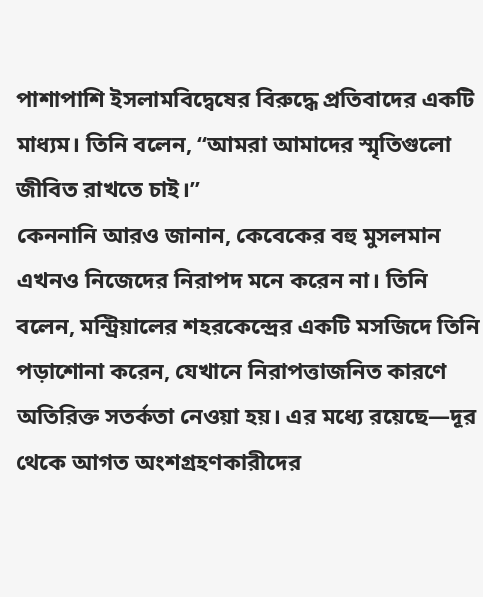পাশাপাশি ইসলামবিদ্বেষের বিরুদ্ধে প্রতিবাদের একটি মাধ্যম। তিনি বলেন, “আমরা আমাদের স্মৃতিগুলো জীবিত রাখতে চাই।”
কেননানি আরও জানান, কেবেকের বহু মুসলমান এখনও নিজেদের নিরাপদ মনে করেন না। তিনি বলেন, মন্ট্রিয়ালের শহরকেন্দ্রের একটি মসজিদে তিনি পড়াশোনা করেন, যেখানে নিরাপত্তাজনিত কারণে অতিরিক্ত সতর্কতা নেওয়া হয়। এর মধ্যে রয়েছে—দূর থেকে আগত অংশগ্রহণকারীদের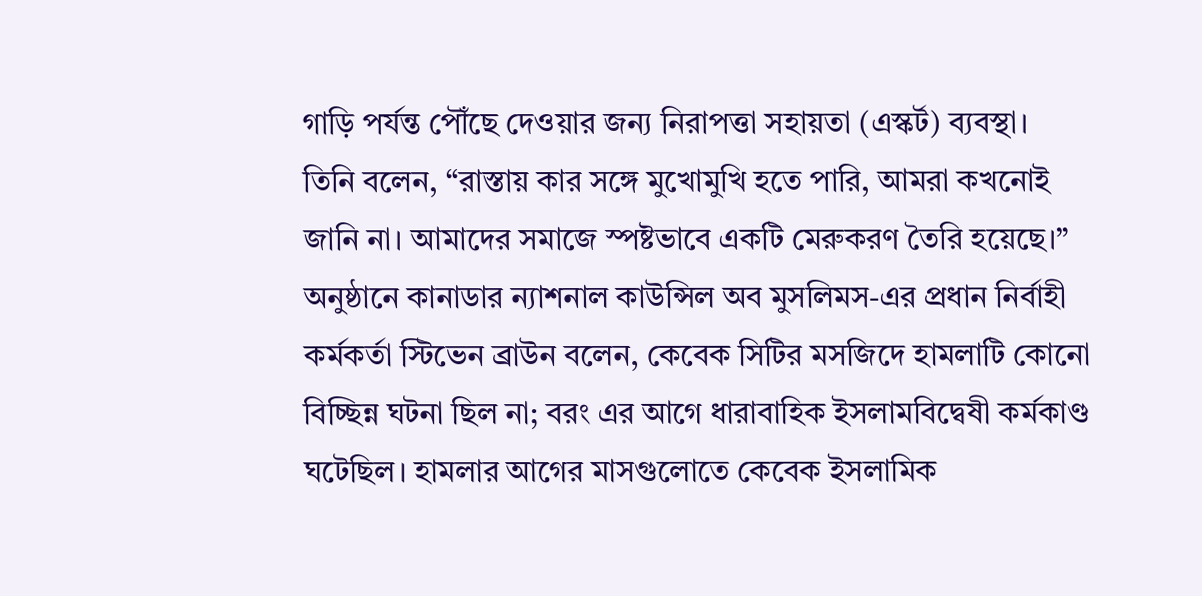গাড়ি পর্যন্ত পৌঁছে দেওয়ার জন্য নিরাপত্তা সহায়তা (এস্কর্ট) ব্যবস্থা।
তিনি বলেন, “রাস্তায় কার সঙ্গে মুখোমুখি হতে পারি, আমরা কখনোই জানি না। আমাদের সমাজে স্পষ্টভাবে একটি মেরুকরণ তৈরি হয়েছে।”
অনুষ্ঠানে কানাডার ন্যাশনাল কাউন্সিল অব মুসলিমস-এর প্রধান নির্বাহী কর্মকর্তা স্টিভেন ব্রাউন বলেন, কেবেক সিটির মসজিদে হামলাটি কোনো বিচ্ছিন্ন ঘটনা ছিল না; বরং এর আগে ধারাবাহিক ইসলামবিদ্বেষী কর্মকাণ্ড ঘটেছিল। হামলার আগের মাসগুলোতে কেবেক ইসলামিক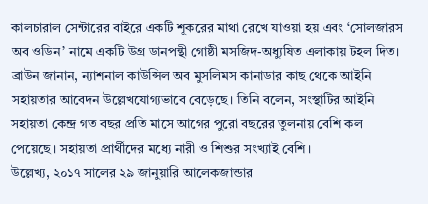কালচারাল সেন্টারের বাইরে একটি শূকরের মাথা রেখে যাওয়া হয় এবং ‘সোলজারস অব ওডিন’ নামে একটি উগ্র ডানপন্থী গোষ্ঠী মসজিদ-অধ্যুষিত এলাকায় টহল দিত।
ব্রাউন জানান, ন্যাশনাল কাউন্সিল অব মুসলিমস কানাডার কাছ থেকে আইনি সহায়তার আবেদন উল্লেখযোগ্যভাবে বেড়েছে। তিনি বলেন, সংস্থাটির আইনি সহায়তা কেন্দ্র গত বছর প্রতি মাসে আগের পুরো বছরের তুলনায় বেশি কল পেয়েছে। সহায়তা প্রার্থীদের মধ্যে নারী ও শিশুর সংখ্যাই বেশি।
উল্লেখ্য, ২০১৭ সালের ২৯ জানুয়ারি আলেকজান্ডার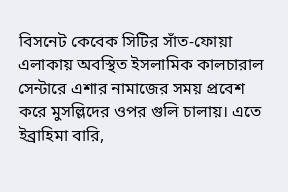বিসনেট কেবেক সিটির সাঁত-ফোয়া এলাকায় অবস্থিত ইসলামিক কালচারাল সেন্টারে এশার নামাজের সময় প্রবেশ করে মুসল্লিদের ওপর গুলি চালায়। এতে ইব্রাহিমা বারি,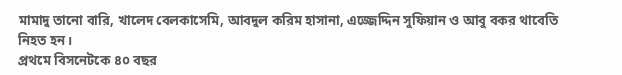মামাদু তানো বারি, খালেদ বেলকাসেমি, আবদুল করিম হাসানা, এজ্জেদ্দিন সুফিয়ান ও আবু বকর থাবেতি নিহত হন।
প্রথমে বিসনেটকে ৪০ বছর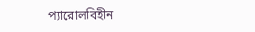প্যারোলবিহীন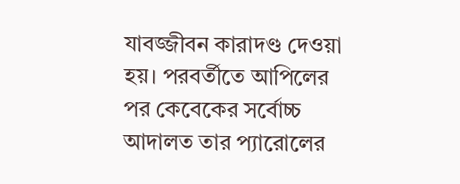যাবজ্জীবন কারাদণ্ড দেওয়া হয়। পরবর্তীতে আপিলের পর কেবেকের সর্বোচ্চ আদালত তার প্যারোলের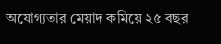অযোগ্যতার মেয়াদ কমিয়ে ২৫ বছর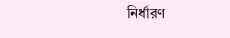নির্ধারণ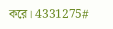করে। 4331275#